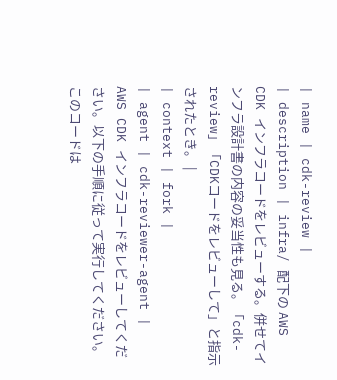| name | cdk-review |
| description | infra/ 配下の AWS CDK インフラコードをレビューする。併せてインフラ設計書の内容の妥当性も見る。「cdk-review」「CDKコードをレビューして」と指示されたとき。 |
| context | fork |
| agent | cdk-reviewer-agent |
AWS CDK インフラコードをレビューしてください。以下の手順に従って実行してください。
このコードは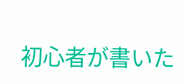初心者が書いた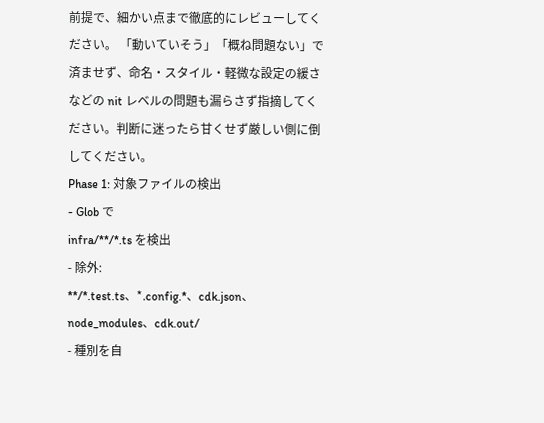前提で、細かい点まで徹底的にレビューしてください。 「動いていそう」「概ね問題ない」で済ませず、命名・スタイル・軽微な設定の緩さなどの nit レベルの問題も漏らさず指摘してください。判断に迷ったら甘くせず厳しい側に倒してください。
Phase 1: 対象ファイルの検出
- Glob で
infra/**/*.ts を検出
- 除外:
**/*.test.ts、*.config.*、cdk.json、node_modules、cdk.out/
- 種別を自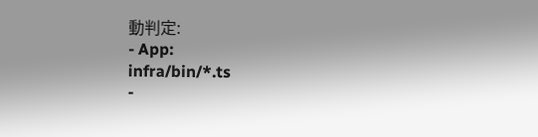動判定:
- App:
infra/bin/*.ts
-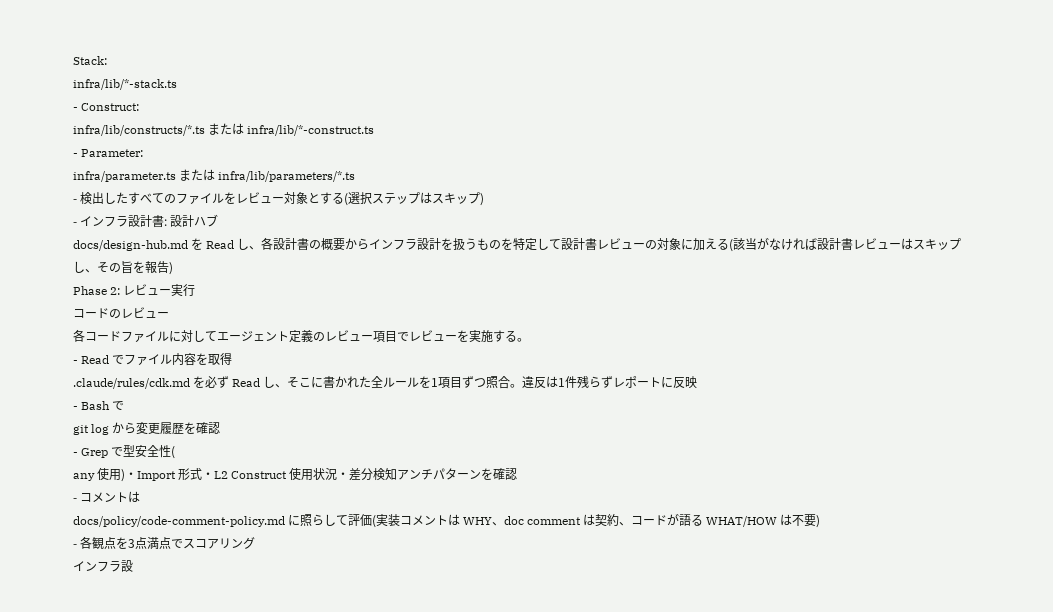Stack:
infra/lib/*-stack.ts
- Construct:
infra/lib/constructs/*.ts または infra/lib/*-construct.ts
- Parameter:
infra/parameter.ts または infra/lib/parameters/*.ts
- 検出したすべてのファイルをレビュー対象とする(選択ステップはスキップ)
- インフラ設計書: 設計ハブ
docs/design-hub.md を Read し、各設計書の概要からインフラ設計を扱うものを特定して設計書レビューの対象に加える(該当がなければ設計書レビューはスキップし、その旨を報告)
Phase 2: レビュー実行
コードのレビュー
各コードファイルに対してエージェント定義のレビュー項目でレビューを実施する。
- Read でファイル内容を取得
.claude/rules/cdk.md を必ず Read し、そこに書かれた全ルールを1項目ずつ照合。違反は1件残らずレポートに反映
- Bash で
git log から変更履歴を確認
- Grep で型安全性(
any 使用)・Import 形式・L2 Construct 使用状況・差分検知アンチパターンを確認
- コメントは
docs/policy/code-comment-policy.md に照らして評価(実装コメントは WHY、doc comment は契約、コードが語る WHAT/HOW は不要)
- 各観点を3点満点でスコアリング
インフラ設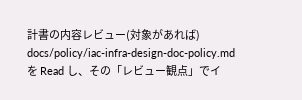計書の内容レビュー(対象があれば)
docs/policy/iac-infra-design-doc-policy.md を Read し、その「レビュー観点」でイ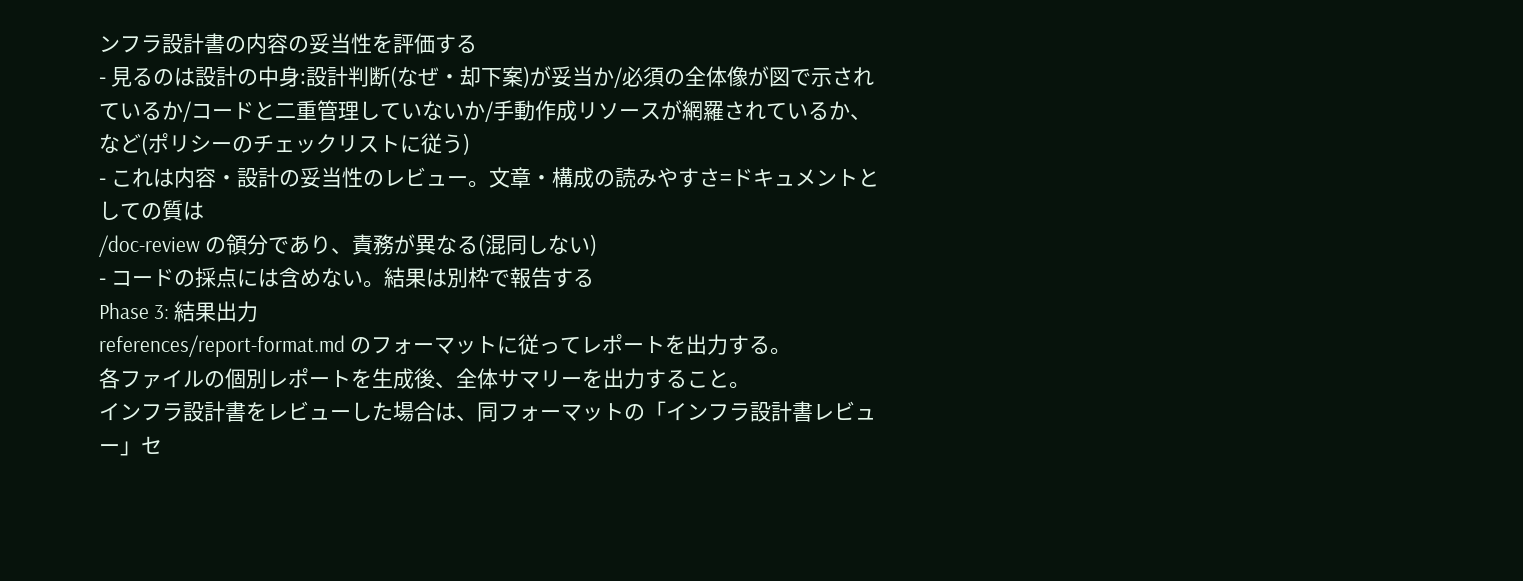ンフラ設計書の内容の妥当性を評価する
- 見るのは設計の中身:設計判断(なぜ・却下案)が妥当か/必須の全体像が図で示されているか/コードと二重管理していないか/手動作成リソースが網羅されているか、など(ポリシーのチェックリストに従う)
- これは内容・設計の妥当性のレビュー。文章・構成の読みやすさ=ドキュメントとしての質は
/doc-review の領分であり、責務が異なる(混同しない)
- コードの採点には含めない。結果は別枠で報告する
Phase 3: 結果出力
references/report-format.md のフォーマットに従ってレポートを出力する。
各ファイルの個別レポートを生成後、全体サマリーを出力すること。
インフラ設計書をレビューした場合は、同フォーマットの「インフラ設計書レビュー」セ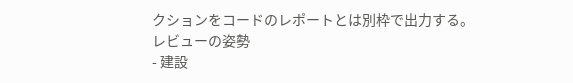クションをコードのレポートとは別枠で出力する。
レビューの姿勢
- 建設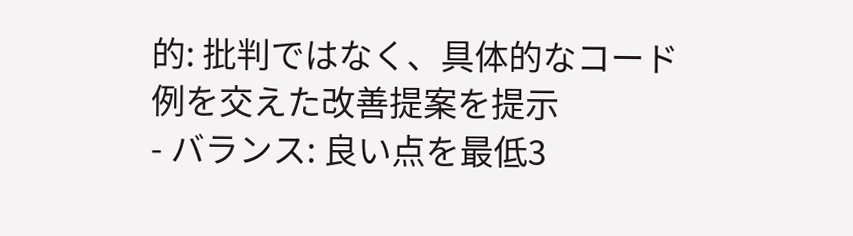的: 批判ではなく、具体的なコード例を交えた改善提案を提示
- バランス: 良い点を最低3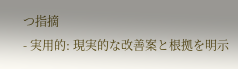つ指摘
- 実用的: 現実的な改善案と根拠を明示